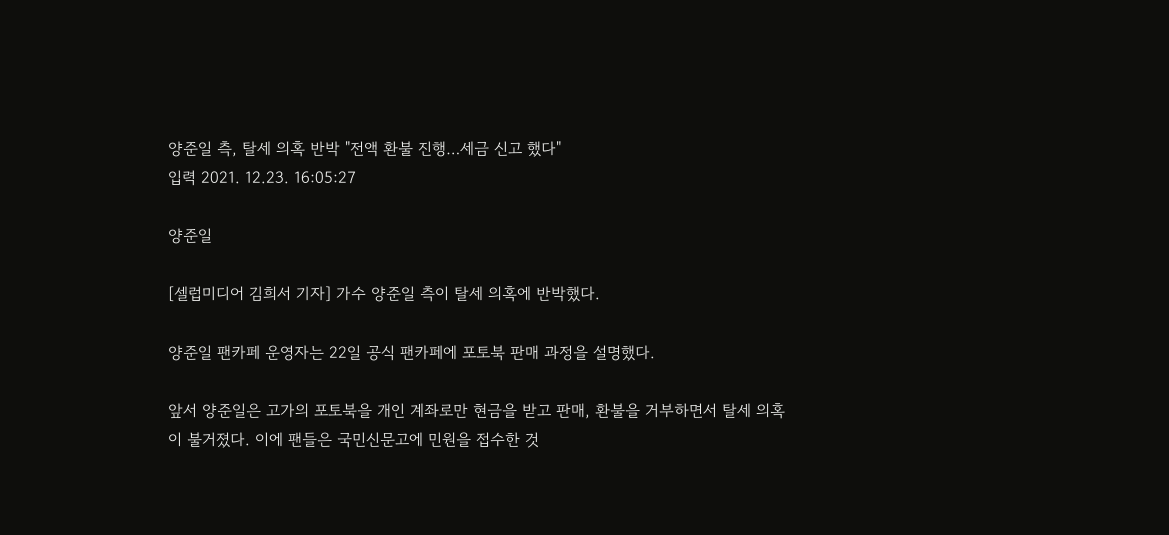양준일 측, 탈세 의혹 반박 "전액 환불 진행…세금 신고 했다"
입력 2021. 12.23. 16:05:27

양준일

[셀럽미디어 김희서 기자] 가수 양준일 측이 탈세 의혹에 반박했다.

양준일 팬카페 운영자는 22일 공식 팬카페에 포토북 판매 과정을 설명했다.

앞서 양준일은 고가의 포토북을 개인 계좌로만 현금을 받고 판매, 환불을 거부하면서 탈세 의혹이 불거졌다. 이에 팬들은 국민신문고에 민원을 접수한 것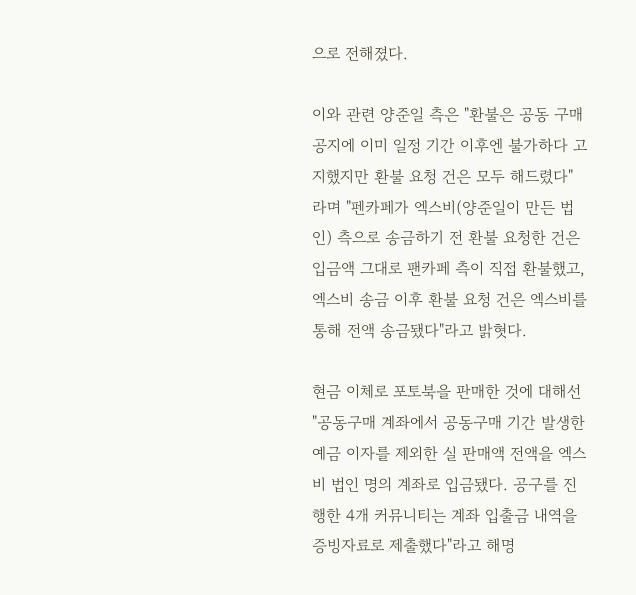으로 전해졌다.

이와 관련 양준일 측은 "환불은 공동 구매 공지에 이미 일정 기간 이후엔 불가하다 고지했지만 환불 요청 건은 모두 해드렸다"라며 "펜카페가 엑스비(양준일이 만든 법인) 측으로 송금하기 전 환불 요청한 건은 입금액 그대로 팬카페 측이 직접 환불했고, 엑스비 송금 이후 환불 요청 건은 엑스비를 통해 전액 송금됐다"라고 밝혓다.

현금 이체로 포토북을 판매한 것에 대해선 "공동구매 계좌에서 공동구매 기간 발생한 예금 이자를 제외한 실 판매액 전액을 엑스비 법인 명의 계좌로 입금됐다. 공구를 진행한 4개 커뮤니티는 계좌 입출금 내역을 증빙자료로 제출했다"라고 해명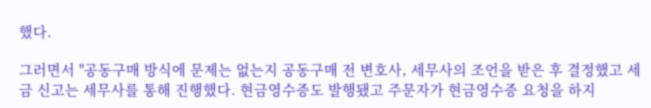했다.

그러면서 "공동구매 방식에 문제는 없는지 공동구매 전 변호사, 세무사의 조언을 받은 후 결정했고 세금 신고는 세무사를 통해 진행했다. 현금영수증도 발행됐고 주문자가 현금영수증 요청을 하지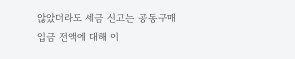않았더라도 세금 신고는 공동구매 입금 전액에 대해 이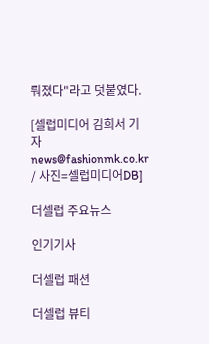뤄졌다"라고 덧붙였다.

[셀럽미디어 김희서 기자 news@fashionmk.co.kr / 사진=셀럽미디어DB]

더셀럽 주요뉴스

인기기사

더셀럽 패션

더셀럽 뷰티